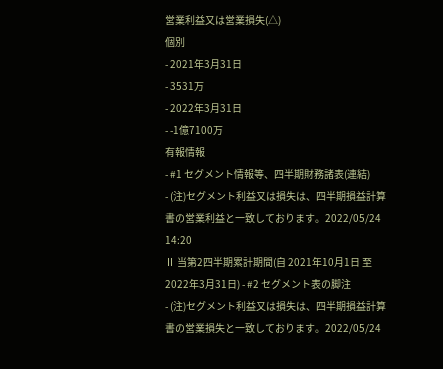営業利益又は営業損失(△)
個別
- 2021年3月31日
- 3531万
- 2022年3月31日
- -1億7100万
有報情報
- #1 セグメント情報等、四半期財務諸表(連結)
- (注)セグメント利益又は損失は、四半期損益計算書の営業利益と一致しております。2022/05/24 14:20
Ⅱ 当第2四半期累計期間(自 2021年10月1日 至 2022年3月31日) - #2 セグメント表の脚注
- (注)セグメント利益又は損失は、四半期損益計算書の営業損失と一致しております。2022/05/24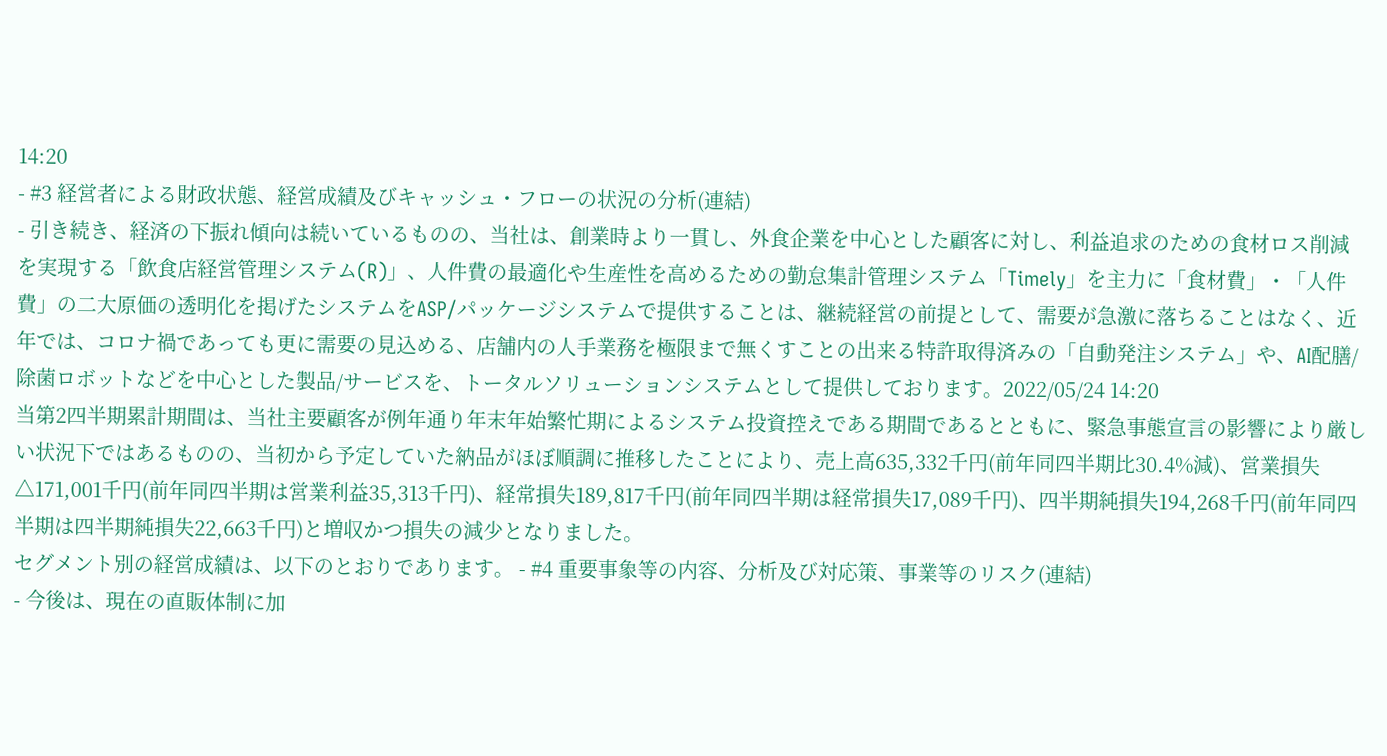14:20
- #3 経営者による財政状態、経営成績及びキャッシュ・フローの状況の分析(連結)
- 引き続き、経済の下振れ傾向は続いているものの、当社は、創業時より一貫し、外食企業を中心とした顧客に対し、利益追求のための食材ロス削減を実現する「飲食店経営管理システム(R)」、人件費の最適化や生産性を高めるための勤怠集計管理システム「Timely」を主力に「食材費」・「人件費」の二大原価の透明化を掲げたシステムをASP/パッケージシステムで提供することは、継続経営の前提として、需要が急激に落ちることはなく、近年では、コロナ禍であっても更に需要の見込める、店舗内の人手業務を極限まで無くすことの出来る特許取得済みの「自動発注システム」や、AI配膳/除菌ロボットなどを中心とした製品/サービスを、トータルソリューションシステムとして提供しております。2022/05/24 14:20
当第2四半期累計期間は、当社主要顧客が例年通り年末年始繁忙期によるシステム投資控えである期間であるとともに、緊急事態宣言の影響により厳しい状況下ではあるものの、当初から予定していた納品がほぼ順調に推移したことにより、売上高635,332千円(前年同四半期比30.4%減)、営業損失△171,001千円(前年同四半期は営業利益35,313千円)、経常損失189,817千円(前年同四半期は経常損失17,089千円)、四半期純損失194,268千円(前年同四半期は四半期純損失22,663千円)と増収かつ損失の減少となりました。
セグメント別の経営成績は、以下のとおりであります。 - #4 重要事象等の内容、分析及び対応策、事業等のリスク(連結)
- 今後は、現在の直販体制に加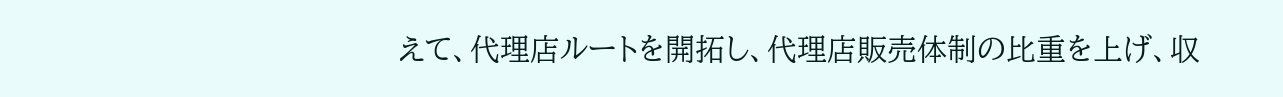えて、代理店ルートを開拓し、代理店販売体制の比重を上げ、収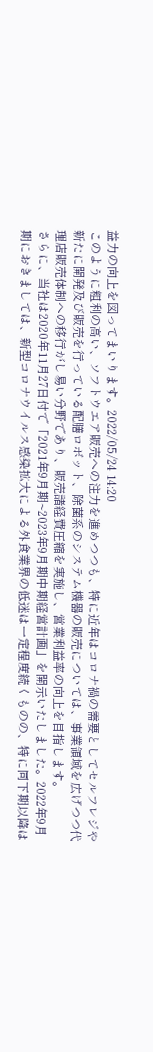益力の向上を図ってまいります。2022/05/24 14:20
このように粗利の高い、ソフトウエア販売への注力を進めつつも、特に近年はコロナ禍の需要としてセルフレジや新たに開発及び販売を行っている配膳ロボット、除菌系のシステム機器の販売については、事業領域を広げつつ代理店販売体制への移行がし易い分野であり、販売諸経費圧縮を実施し、営業利益率の向上を目指します。
さらに、当社は2020年11月27日付で「2021年9月期~2023年9月期中期経営計画」を開示いたしました。2022年9月期におきましては、新型コロナウイルス感染拡大による外食業界の低迷は一定程度続くものの、特に同下期以降は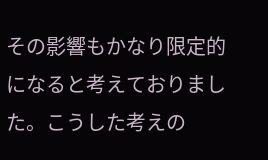その影響もかなり限定的になると考えておりました。こうした考えの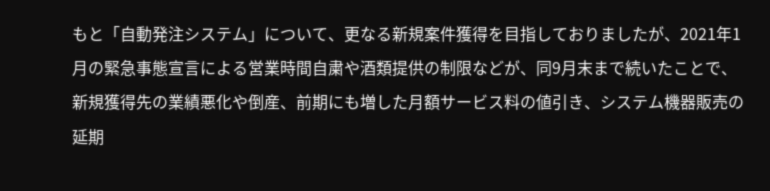もと「自動発注システム」について、更なる新規案件獲得を目指しておりましたが、2021年1月の緊急事態宣言による営業時間自粛や酒類提供の制限などが、同9月末まで続いたことで、新規獲得先の業績悪化や倒産、前期にも増した月額サービス料の値引き、システム機器販売の延期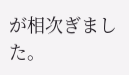が相次ぎました。